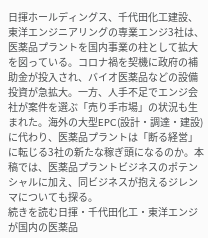日揮ホールディングス、千代田化工建設、東洋エンジニアリングの専業エンジ3社は、医薬品プラントを国内事業の柱として拡大を図っている。コロナ禍を契機に政府の補助金が投入され、バイオ医薬品などの設備投資が急拡大。一方、人手不足でエンジ会社が案件を選ぶ「売り手市場」の状況も生まれた。海外の大型EPC(設計・調達・建設)に代わり、医薬品プラントは「断る経営」に転じる3社の新たな稼ぎ頭になるのか。本稿では、医薬品プラントビジネスのポテンシャルに加え、同ビジネスが抱えるジレンマについても探る。
続きを読む日揮・千代田化工・東洋エンジが国内の医薬品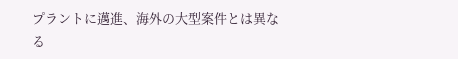プラントに邁進、海外の大型案件とは異なる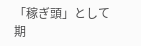「稼ぎ頭」として期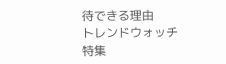待できる理由
トレンドウォッチ
特集